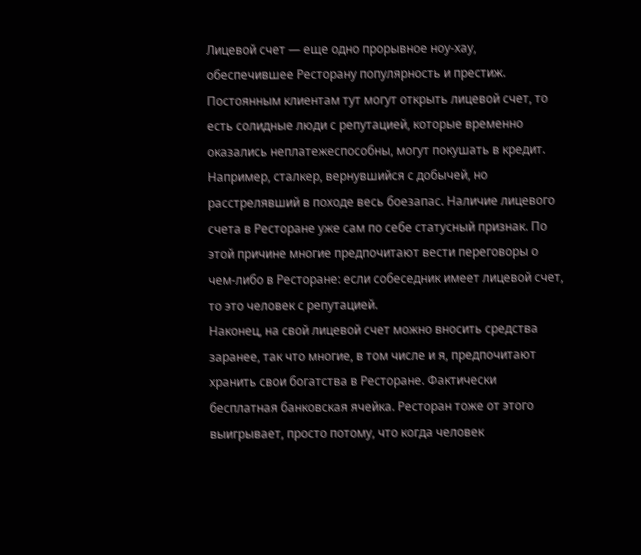Лицевой счет — еще одно прорывное ноу-хау, обеспечившее Ресторану популярность и престиж. Постоянным клиентам тут могут открыть лицевой счет, то есть солидные люди с репутацией, которые временно оказались неплатежеспособны, могут покушать в кредит. Например, сталкер, вернувшийся с добычей, но расстрелявший в походе весь боезапас. Наличие лицевого счета в Ресторане уже сам по себе статусный признак. По этой причине многие предпочитают вести переговоры о чем-либо в Ресторане: если собеседник имеет лицевой счет, то это человек с репутацией.
Наконец, на свой лицевой счет можно вносить средства заранее, так что многие, в том числе и я, предпочитают хранить свои богатства в Ресторане. Фактически бесплатная банковская ячейка. Ресторан тоже от этого выигрывает, просто потому, что когда человек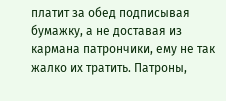платит за обед подписывая бумажку, а не доставая из кармана патрончики, ему не так жалко их тратить. Патроны,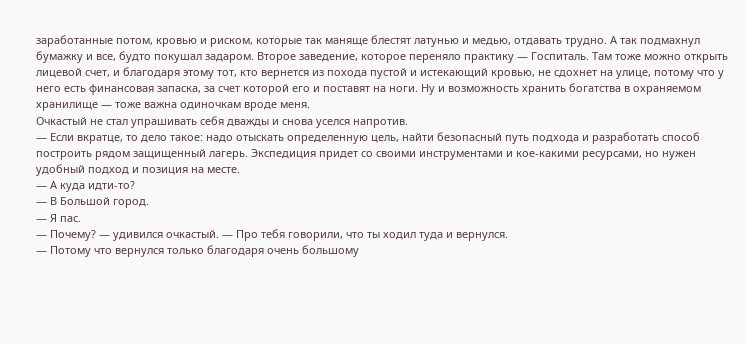заработанные потом, кровью и риском, которые так маняще блестят латунью и медью, отдавать трудно. А так подмахнул бумажку и все, будто покушал задаром. Второе заведение, которое переняло практику — Госпиталь. Там тоже можно открыть лицевой счет, и благодаря этому тот, кто вернется из похода пустой и истекающий кровью, не сдохнет на улице, потому что у него есть финансовая запаска, за счет которой его и поставят на ноги. Ну и возможность хранить богатства в охраняемом хранилище — тоже важна одиночкам вроде меня.
Очкастый не стал упрашивать себя дважды и снова уселся напротив.
— Если вкратце, то дело такое: надо отыскать определенную цель, найти безопасный путь подхода и разработать способ построить рядом защищенный лагерь. Экспедиция придет со своими инструментами и кое-какими ресурсами, но нужен удобный подход и позиция на месте.
— А куда идти-то?
— В Большой город.
— Я пас.
— Почему? — удивился очкастый. — Про тебя говорили, что ты ходил туда и вернулся.
— Потому что вернулся только благодаря очень большому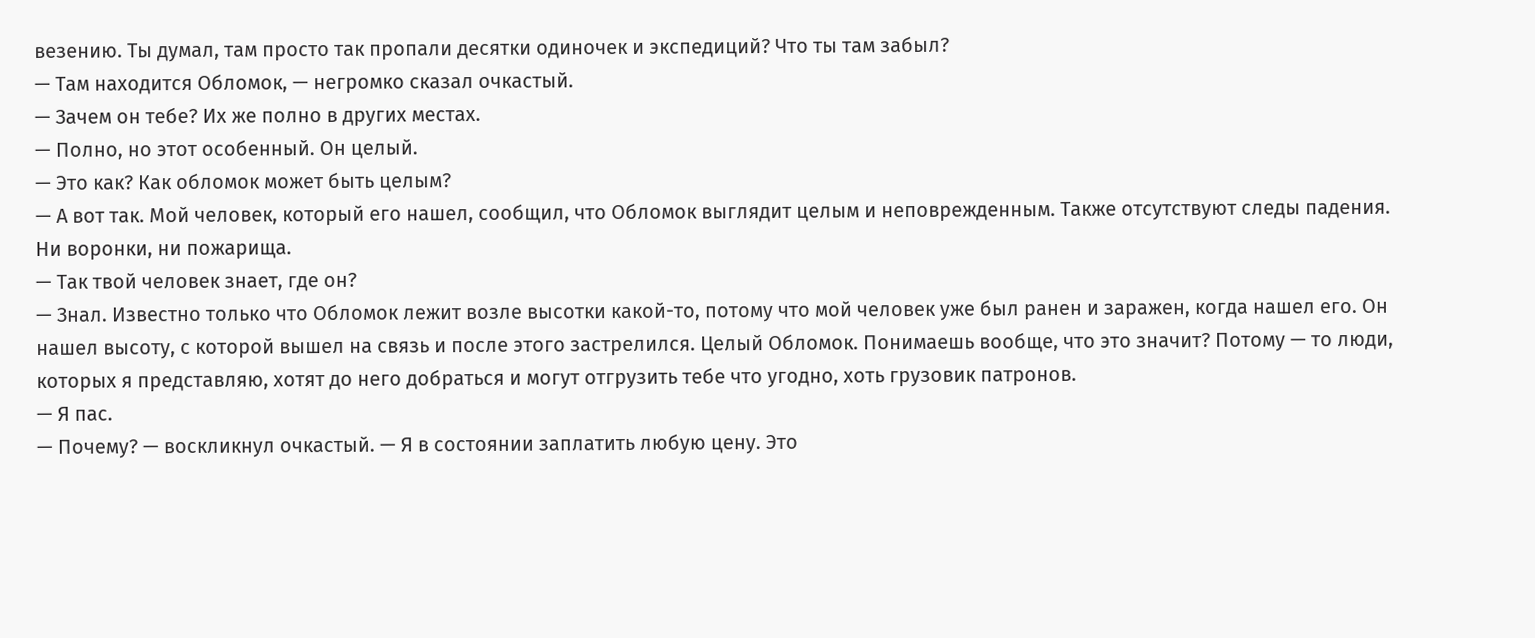везению. Ты думал, там просто так пропали десятки одиночек и экспедиций? Что ты там забыл?
— Там находится Обломок, — негромко сказал очкастый.
— Зачем он тебе? Их же полно в других местах.
— Полно, но этот особенный. Он целый.
— Это как? Как обломок может быть целым?
— А вот так. Мой человек, который его нашел, сообщил, что Обломок выглядит целым и неповрежденным. Также отсутствуют следы падения. Ни воронки, ни пожарища.
— Так твой человек знает, где он?
— Знал. Известно только что Обломок лежит возле высотки какой-то, потому что мой человек уже был ранен и заражен, когда нашел его. Он нашел высоту, с которой вышел на связь и после этого застрелился. Целый Обломок. Понимаешь вообще, что это значит? Потому — то люди, которых я представляю, хотят до него добраться и могут отгрузить тебе что угодно, хоть грузовик патронов.
— Я пас.
— Почему? — воскликнул очкастый. — Я в состоянии заплатить любую цену. Это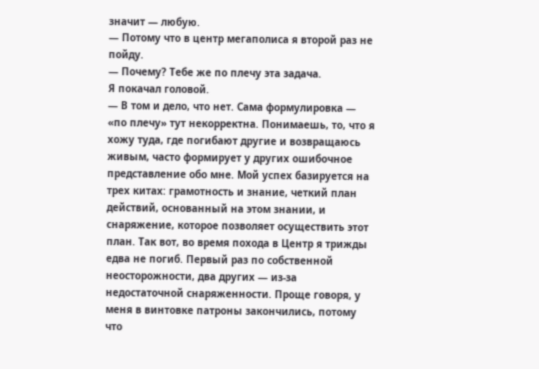значит — любую.
— Потому что в центр мегаполиса я второй раз не пойду.
— Почему? Тебе же по плечу эта задача.
Я покачал головой.
— В том и дело, что нет. Сама формулировка — «по плечу» тут некорректна. Понимаешь, то, что я хожу туда, где погибают другие и возвращаюсь живым, часто формирует у других ошибочное представление обо мне. Мой успех базируется на трех китах: грамотность и знание, четкий план действий, основанный на этом знании, и снаряжение, которое позволяет осуществить этот план. Так вот, во время похода в Центр я трижды едва не погиб. Первый раз по собственной неосторожности, два других — из-за недостаточной снаряженности. Проще говоря, у меня в винтовке патроны закончились, потому что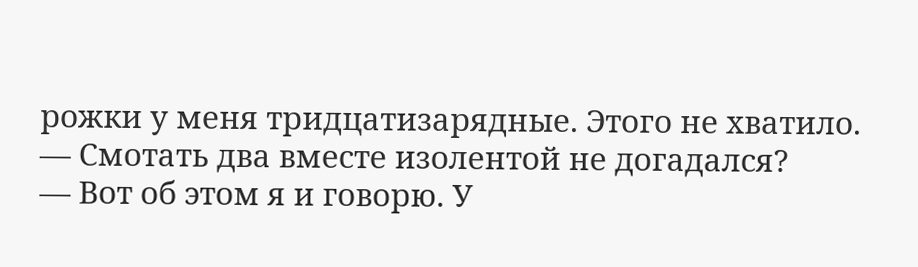рожки у меня тридцатизарядные. Этого не хватило.
— Смотать два вместе изолентой не догадался?
— Вот об этом я и говорю. У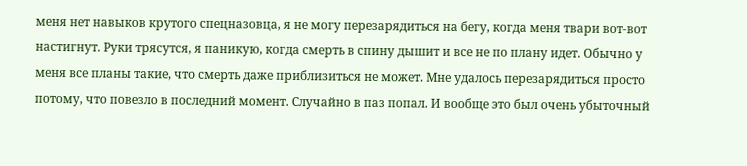меня нет навыков крутого спецназовца, я не могу перезарядиться на бегу, когда меня твари вот-вот настигнут. Руки трясутся, я паникую, когда смерть в спину дышит и все не по плану идет. Обычно у меня все планы такие, что смерть даже приблизиться не может. Мне удалось перезарядиться просто потому, что повезло в последний момент. Случайно в паз попал. И вообще это был очень убыточный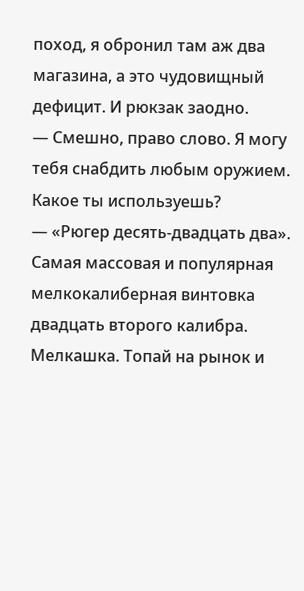поход, я обронил там аж два магазина, а это чудовищный дефицит. И рюкзак заодно.
— Смешно, право слово. Я могу тебя снабдить любым оружием. Какое ты используешь?
— «Рюгер десять-двадцать два». Самая массовая и популярная мелкокалиберная винтовка двадцать второго калибра. Мелкашка. Топай на рынок и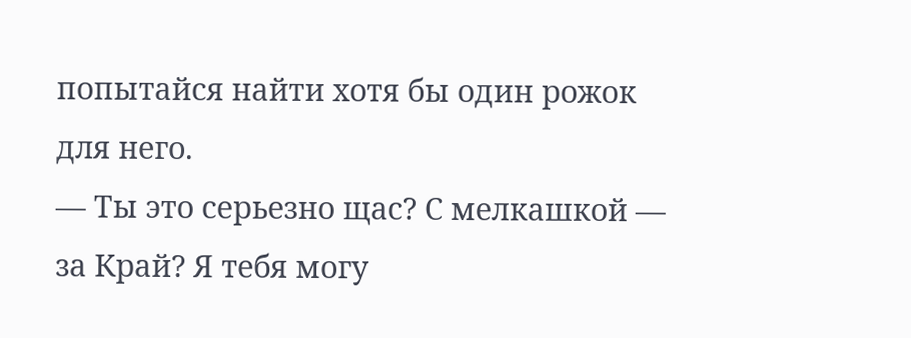попытайся найти хотя бы один рожок для него.
— Ты это серьезно щас? С мелкашкой — за Край? Я тебя могу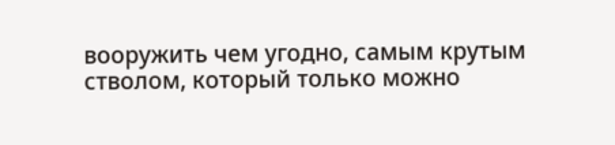вооружить чем угодно, самым крутым стволом, который только можно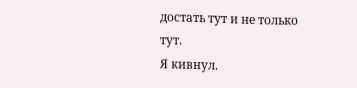достать тут и не только тут.
Я кивнул.